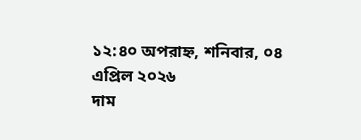১২:৪০ অপরাহ্ন, শনিবার, ০৪ এপ্রিল ২০২৬
দাম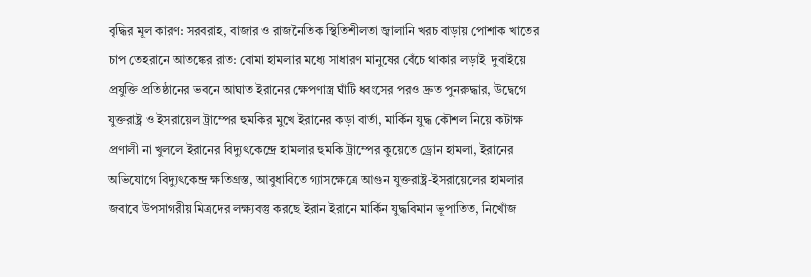বৃদ্ধির মূল কারণ: সরবরাহ, বাজার ও রাজনৈতিক স্থিতিশীলতা জ্বালানি খরচ বাড়ায় পোশাক খাতের চাপ তেহরানে আতঙ্কের রাত: বোমা হামলার মধ্যে সাধারণ মানুষের বেঁচে থাকার লড়াই  দুবাইয়ে প্রযুক্তি প্রতিষ্ঠানের ভবনে আঘাত ইরানের ক্ষেপণাস্ত্র ঘাঁটি ধ্বংসের পরও দ্রুত পুনরুদ্ধার, উদ্বেগে যুক্তরাষ্ট্র ও ইসরায়েল ট্রাম্পের হুমকির মুখে ইরানের কড়া বার্তা, মার্কিন যুদ্ধ কৌশল নিয়ে কটাক্ষ প্রণালী না খুললে ইরানের বিদ্যুৎকেন্দ্রে হামলার হুমকি ট্রাম্পের কুয়েতে ড্রোন হামলা, ইরানের অভিযোগে বিদ্যুৎকেন্দ্র ক্ষতিগ্রস্ত, আবুধাবিতে গ্যাসক্ষেত্রে আগুন যুক্তরাষ্ট্র-ইসরায়েলের হামলার জবাবে উপসাগরীয় মিত্রদের লক্ষ্যবস্তু করছে ইরান ইরানে মার্কিন যুদ্ধবিমান ভূপাতিত, নিখোঁজ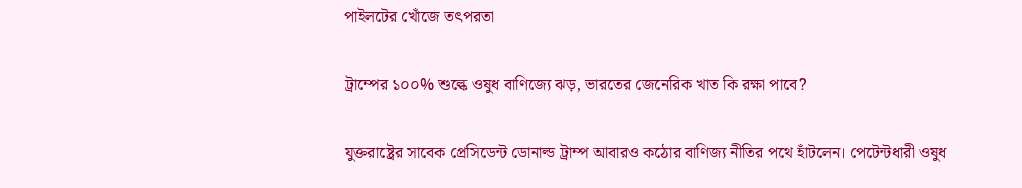পাইলটের খোঁজে তৎপরতা

ট্রাম্পের ১০০% শুল্কে ওষুধ বাণিজ্যে ঝড়, ভারতের জেনেরিক খাত কি রক্ষা পাবে?

যুক্তরাষ্ট্রের সাবেক প্রেসিডেন্ট ডোনাল্ড ট্রাম্প আবারও কঠোর বাণিজ্য নীতির পথে হাঁটলেন। পেটেন্টধারী ওষুধ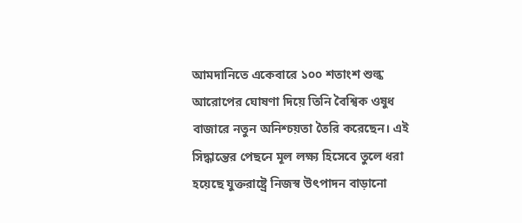আমদানিতে একেবারে ১০০ শতাংশ শুল্ক আরোপের ঘোষণা দিয়ে তিনি বৈশ্বিক ওষুধ বাজারে নতুন অনিশ্চয়তা তৈরি করেছেন। এই সিদ্ধান্তের পেছনে মূল লক্ষ্য হিসেবে তুলে ধরা হয়েছে যুক্তরাষ্ট্রে নিজস্ব উৎপাদন বাড়ানো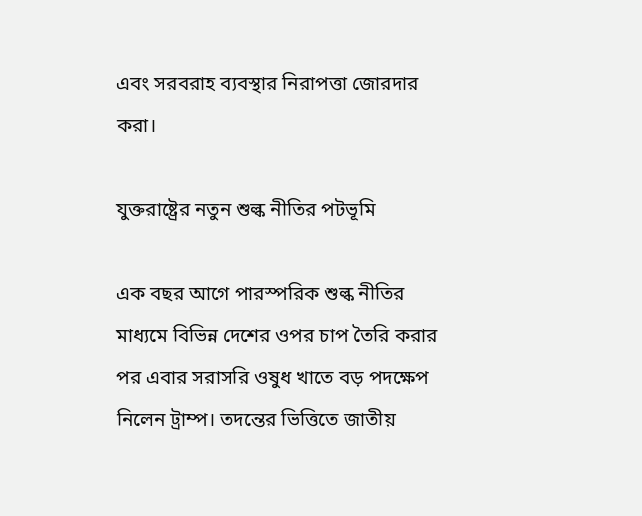এবং সরবরাহ ব্যবস্থার নিরাপত্তা জোরদার করা।

যুক্তরাষ্ট্রের নতুন শুল্ক নীতির পটভূমি

এক বছর আগে পারস্পরিক শুল্ক নীতির মাধ্যমে বিভিন্ন দেশের ওপর চাপ তৈরি করার পর এবার সরাসরি ওষুধ খাতে বড় পদক্ষেপ নিলেন ট্রাম্প। তদন্তের ভিত্তিতে জাতীয়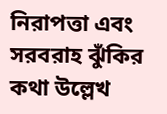নিরাপত্তা এবং সরবরাহ ঝুঁকির কথা উল্লেখ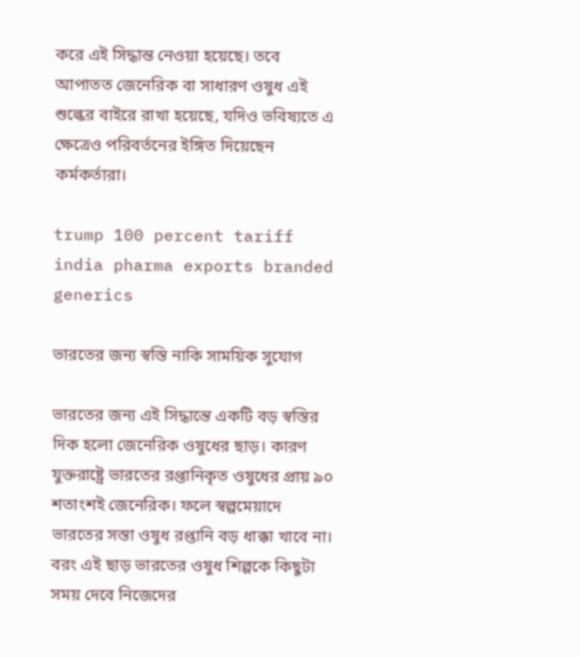করে এই সিদ্ধান্ত নেওয়া হয়েছে। তবে আপাতত জেনেরিক বা সাধারণ ওষুধ এই শুল্কের বাইরে রাখা হয়েছে, যদিও ভবিষ্যতে এ ক্ষেত্রেও পরিবর্তনের ইঙ্গিত দিয়েছেন কর্মকর্তারা।

trump 100 percent tariff india pharma exports branded generics

ভারতের জন্য স্বস্তি নাকি সাময়িক সুযোগ

ভারতের জন্য এই সিদ্ধান্তে একটি বড় স্বস্তির দিক হলো জেনেরিক ওষুধের ছাড়। কারণ যুক্তরাষ্ট্রে ভারতের রপ্তানিকৃত ওষুধের প্রায় ৯০ শতাংশই জেনেরিক। ফলে স্বল্পমেয়াদে ভারতের সস্তা ওষুধ রপ্তানি বড় ধাক্কা খাবে না। বরং এই ছাড় ভারতের ওষুধ শিল্পকে কিছুটা সময় দেবে নিজেদের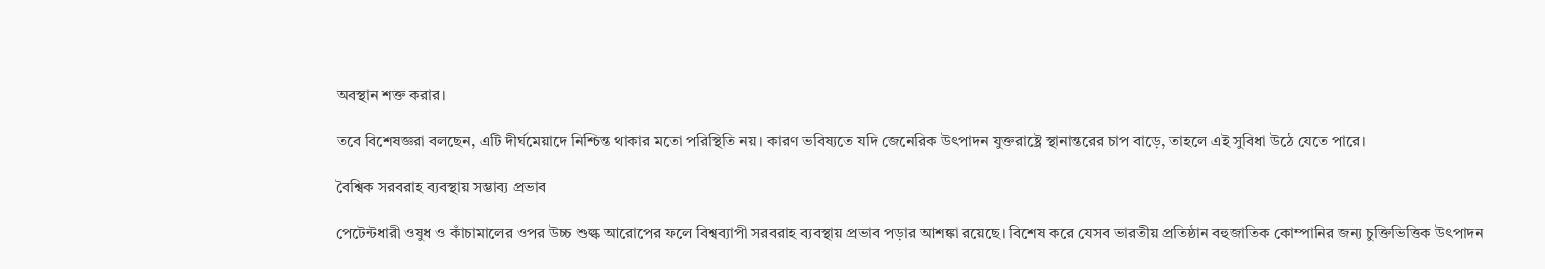অবস্থান শক্ত করার।

তবে বিশেষজ্ঞরা বলছেন, এটি দীর্ঘমেয়াদে নিশ্চিন্ত থাকার মতো পরিস্থিতি নয়। কারণ ভবিষ্যতে যদি জেনেরিক উৎপাদন যুক্তরাষ্ট্রে স্থানান্তরের চাপ বাড়ে, তাহলে এই সুবিধা উঠে যেতে পারে।

বৈশ্বিক সরবরাহ ব্যবস্থায় সম্ভাব্য প্রভাব

পেটেন্টধারী ওষুধ ও কাঁচামালের ওপর উচ্চ শুল্ক আরোপের ফলে বিশ্বব্যাপী সরবরাহ ব্যবস্থায় প্রভাব পড়ার আশঙ্কা রয়েছে। বিশেষ করে যেসব ভারতীয় প্রতিষ্ঠান বহুজাতিক কোম্পানির জন্য চুক্তিভিত্তিক উৎপাদন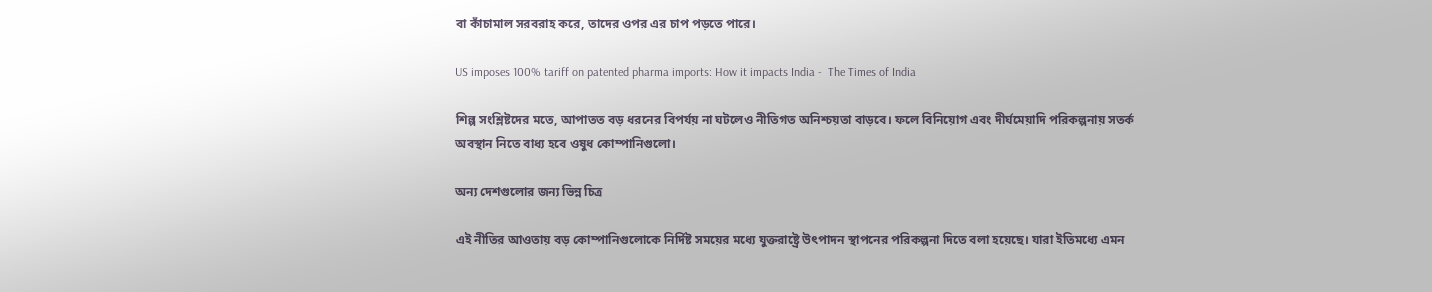বা কাঁচামাল সরবরাহ করে, তাদের ওপর এর চাপ পড়তে পারে।

US imposes 100% tariff on patented pharma imports: How it impacts India -  The Times of India

শিল্প সংশ্লিষ্টদের মতে, আপাতত বড় ধরনের বিপর্যয় না ঘটলেও নীতিগত অনিশ্চয়তা বাড়বে। ফলে বিনিয়োগ এবং দীর্ঘমেয়াদি পরিকল্পনায় সতর্ক অবস্থান নিতে বাধ্য হবে ওষুধ কোম্পানিগুলো।

অন্য দেশগুলোর জন্য ভিন্ন চিত্র

এই নীতির আওতায় বড় কোম্পানিগুলোকে নির্দিষ্ট সময়ের মধ্যে যুক্তরাষ্ট্রে উৎপাদন স্থাপনের পরিকল্পনা দিতে বলা হয়েছে। যারা ইতিমধ্যে এমন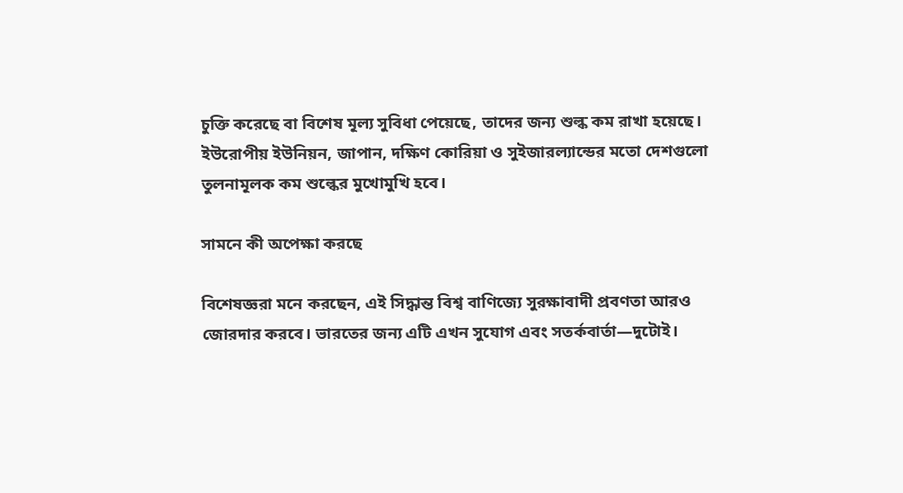চুক্তি করেছে বা বিশেষ মূল্য সুবিধা পেয়েছে, তাদের জন্য শুল্ক কম রাখা হয়েছে। ইউরোপীয় ইউনিয়ন, জাপান, দক্ষিণ কোরিয়া ও সুইজারল্যান্ডের মতো দেশগুলো তুলনামূলক কম শুল্কের মুখোমুখি হবে।

সামনে কী অপেক্ষা করছে

বিশেষজ্ঞরা মনে করছেন, এই সিদ্ধান্ত বিশ্ব বাণিজ্যে সুরক্ষাবাদী প্রবণতা আরও জোরদার করবে। ভারতের জন্য এটি এখন সুযোগ এবং সতর্কবার্তা—দুটোই।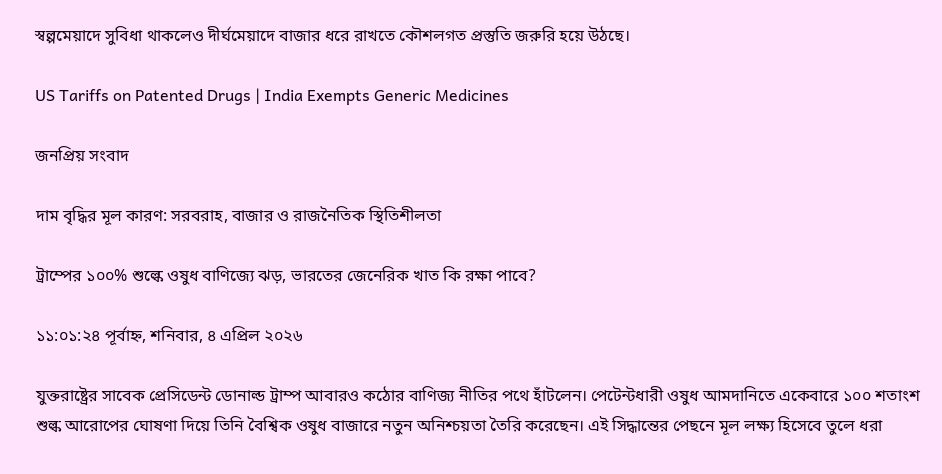স্বল্পমেয়াদে সুবিধা থাকলেও দীর্ঘমেয়াদে বাজার ধরে রাখতে কৌশলগত প্রস্তুতি জরুরি হয়ে উঠছে।

US Tariffs on Patented Drugs | India Exempts Generic Medicines

জনপ্রিয় সংবাদ

দাম বৃদ্ধির মূল কারণ: সরবরাহ, বাজার ও রাজনৈতিক স্থিতিশীলতা

ট্রাম্পের ১০০% শুল্কে ওষুধ বাণিজ্যে ঝড়, ভারতের জেনেরিক খাত কি রক্ষা পাবে?

১১:০১:২৪ পূর্বাহ্ন, শনিবার, ৪ এপ্রিল ২০২৬

যুক্তরাষ্ট্রের সাবেক প্রেসিডেন্ট ডোনাল্ড ট্রাম্প আবারও কঠোর বাণিজ্য নীতির পথে হাঁটলেন। পেটেন্টধারী ওষুধ আমদানিতে একেবারে ১০০ শতাংশ শুল্ক আরোপের ঘোষণা দিয়ে তিনি বৈশ্বিক ওষুধ বাজারে নতুন অনিশ্চয়তা তৈরি করেছেন। এই সিদ্ধান্তের পেছনে মূল লক্ষ্য হিসেবে তুলে ধরা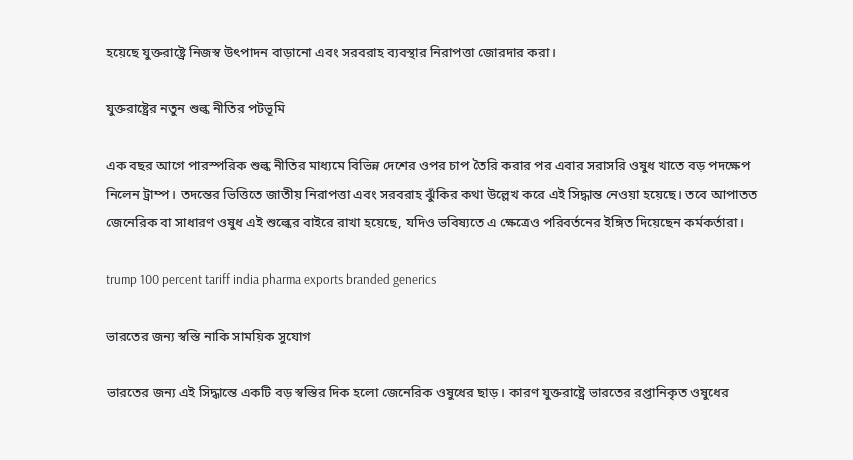হয়েছে যুক্তরাষ্ট্রে নিজস্ব উৎপাদন বাড়ানো এবং সরবরাহ ব্যবস্থার নিরাপত্তা জোরদার করা।

যুক্তরাষ্ট্রের নতুন শুল্ক নীতির পটভূমি

এক বছর আগে পারস্পরিক শুল্ক নীতির মাধ্যমে বিভিন্ন দেশের ওপর চাপ তৈরি করার পর এবার সরাসরি ওষুধ খাতে বড় পদক্ষেপ নিলেন ট্রাম্প। তদন্তের ভিত্তিতে জাতীয় নিরাপত্তা এবং সরবরাহ ঝুঁকির কথা উল্লেখ করে এই সিদ্ধান্ত নেওয়া হয়েছে। তবে আপাতত জেনেরিক বা সাধারণ ওষুধ এই শুল্কের বাইরে রাখা হয়েছে, যদিও ভবিষ্যতে এ ক্ষেত্রেও পরিবর্তনের ইঙ্গিত দিয়েছেন কর্মকর্তারা।

trump 100 percent tariff india pharma exports branded generics

ভারতের জন্য স্বস্তি নাকি সাময়িক সুযোগ

ভারতের জন্য এই সিদ্ধান্তে একটি বড় স্বস্তির দিক হলো জেনেরিক ওষুধের ছাড়। কারণ যুক্তরাষ্ট্রে ভারতের রপ্তানিকৃত ওষুধের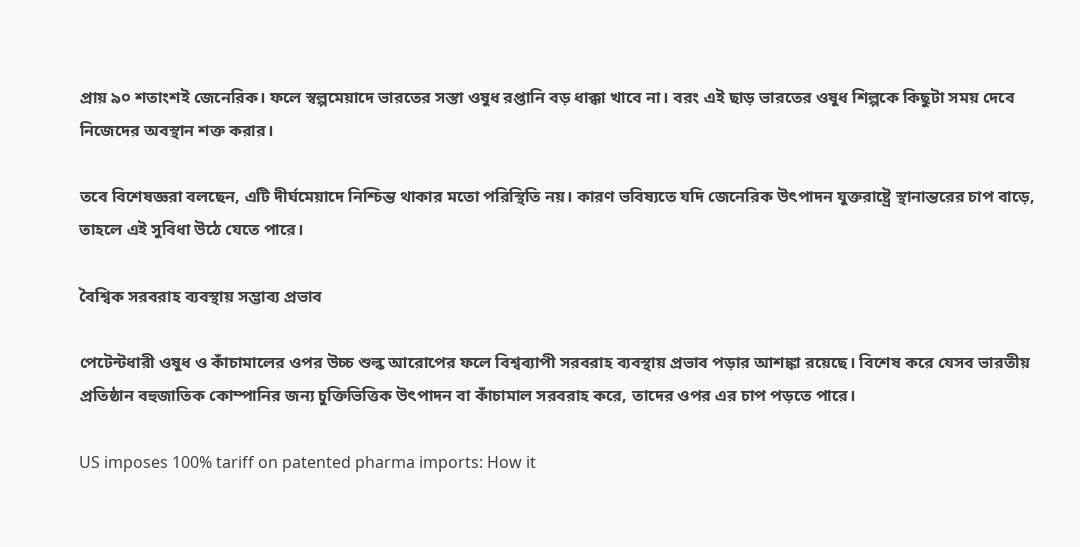প্রায় ৯০ শতাংশই জেনেরিক। ফলে স্বল্পমেয়াদে ভারতের সস্তা ওষুধ রপ্তানি বড় ধাক্কা খাবে না। বরং এই ছাড় ভারতের ওষুধ শিল্পকে কিছুটা সময় দেবে নিজেদের অবস্থান শক্ত করার।

তবে বিশেষজ্ঞরা বলছেন, এটি দীর্ঘমেয়াদে নিশ্চিন্ত থাকার মতো পরিস্থিতি নয়। কারণ ভবিষ্যতে যদি জেনেরিক উৎপাদন যুক্তরাষ্ট্রে স্থানান্তরের চাপ বাড়ে, তাহলে এই সুবিধা উঠে যেতে পারে।

বৈশ্বিক সরবরাহ ব্যবস্থায় সম্ভাব্য প্রভাব

পেটেন্টধারী ওষুধ ও কাঁচামালের ওপর উচ্চ শুল্ক আরোপের ফলে বিশ্বব্যাপী সরবরাহ ব্যবস্থায় প্রভাব পড়ার আশঙ্কা রয়েছে। বিশেষ করে যেসব ভারতীয় প্রতিষ্ঠান বহুজাতিক কোম্পানির জন্য চুক্তিভিত্তিক উৎপাদন বা কাঁচামাল সরবরাহ করে, তাদের ওপর এর চাপ পড়তে পারে।

US imposes 100% tariff on patented pharma imports: How it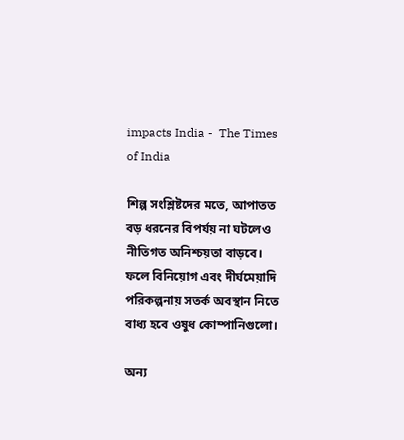impacts India -  The Times of India

শিল্প সংশ্লিষ্টদের মতে, আপাতত বড় ধরনের বিপর্যয় না ঘটলেও নীতিগত অনিশ্চয়তা বাড়বে। ফলে বিনিয়োগ এবং দীর্ঘমেয়াদি পরিকল্পনায় সতর্ক অবস্থান নিতে বাধ্য হবে ওষুধ কোম্পানিগুলো।

অন্য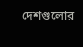দেশগুলোর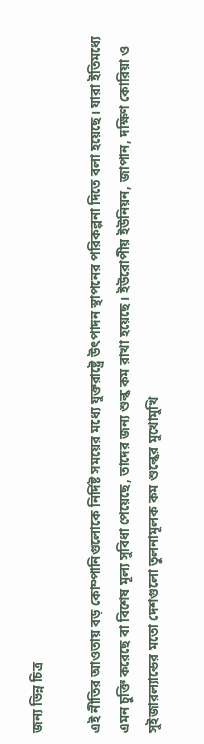জন্য ভিন্ন চিত্র

এই নীতির আওতায় বড় কোম্পানিগুলোকে নির্দিষ্ট সময়ের মধ্যে যুক্তরাষ্ট্রে উৎপাদন স্থাপনের পরিকল্পনা দিতে বলা হয়েছে। যারা ইতিমধ্যে এমন চুক্তি করেছে বা বিশেষ মূল্য সুবিধা পেয়েছে, তাদের জন্য শুল্ক কম রাখা হয়েছে। ইউরোপীয় ইউনিয়ন, জাপান, দক্ষিণ কোরিয়া ও সুইজারল্যান্ডের মতো দেশগুলো তুলনামূলক কম শুল্কের মুখোমুখি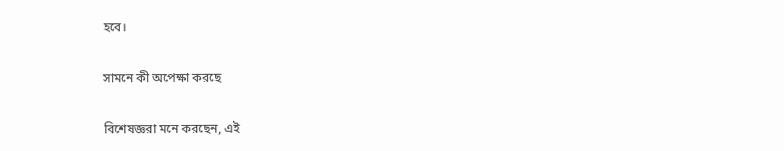হবে।

সামনে কী অপেক্ষা করছে

বিশেষজ্ঞরা মনে করছেন, এই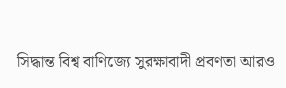সিদ্ধান্ত বিশ্ব বাণিজ্যে সুরক্ষাবাদী প্রবণতা আরও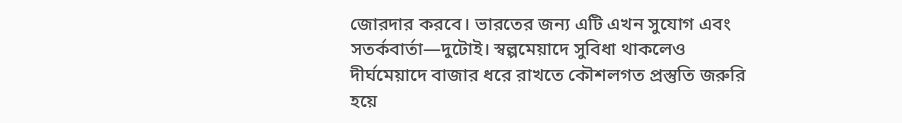জোরদার করবে। ভারতের জন্য এটি এখন সুযোগ এবং সতর্কবার্তা—দুটোই। স্বল্পমেয়াদে সুবিধা থাকলেও দীর্ঘমেয়াদে বাজার ধরে রাখতে কৌশলগত প্রস্তুতি জরুরি হয়ে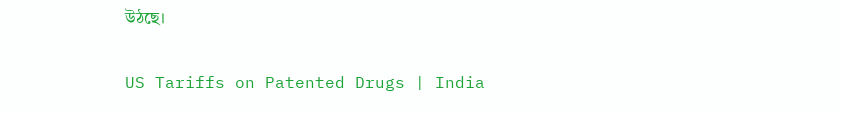উঠছে।

US Tariffs on Patented Drugs | India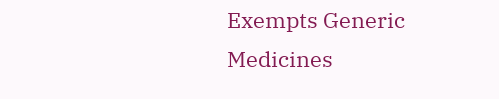Exempts Generic Medicines